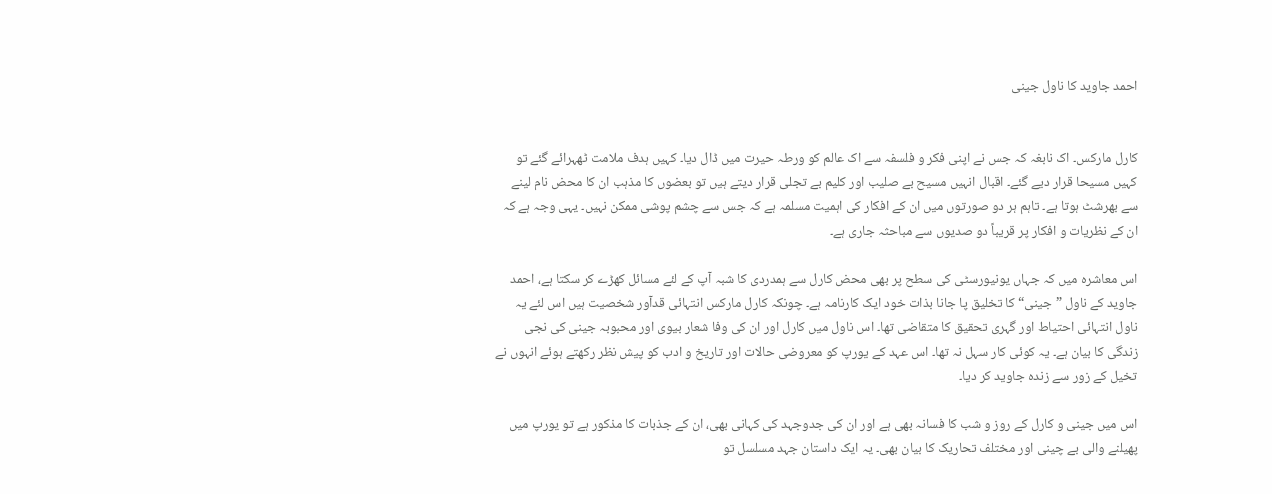احمد جاوید کا ناول جینی


کارل مارکس۔ اک نابغہ کہ جس نے اپنی فکر و فلسفہ سے اک عالم کو ورطہ حیرت میں ڈال دیا۔ کہیں ہدف ملامت ٹھہرائے گئے تو کہیں مسیحا قرار دیے گئے۔ اقبال انہیں مسیح بے صلیب اور کلیم بے تجلی قرار دیتے ہیں تو بعضوں کا مذہب ان کا محض نام لینے سے بھرشٹ ہوتا ہے۔ تاہم ہر دو صورتوں میں ان کے افکار کی اہمیت مسلمہ ہے کہ جس سے چشم پوشی ممکن نہیں۔ یہی وجہ ہے کہ ان کے نظریات و افکار پر قریباً دو صدیوں سے مباحثہ جاری ہے۔

اس معاشرہ میں کہ جہاں یونیورسٹی کی سطح پر بھی محض کارل سے ہمدردی کا شبہ آپ کے لئے مسائل کھڑے کر سکتا ہے، احمد جاوید کے ناول ”جینی“ کا تخلیق پا جانا بذات خود ایک کارنامہ ہے۔ چونکہ کارل مارکس انتہائی قدآور شخصیت ہیں اس لئے یہ ناول انتہائی احتیاط اور گہری تحقیق کا متقاضی تھا۔ اس ناول میں کارل اور ان کی وفا شعار بیوی اور محبوبہ جینی کی نجی زندگی کا بیان ہے۔ یہ کوئی کار سہل نہ تھا۔ اس عہد کے یورپ کو معروضی حالات اور تاریخ و ادب کو پیش نظر رکھتے ہوئے انہوں نے تخیل کے زور سے زندہ جاوید کر دیا۔

اس میں جینی و کارل کے روز و شب کا فسانہ بھی ہے اور ان کی جدوجہد کی کہانی بھی، ان کے جذبات کا مذکور ہے تو یورپ میں پھیلنے والی بے چینی اور مختلف تحاریک کا بیان بھی۔ یہ ایک داستان جہد مسلسل تو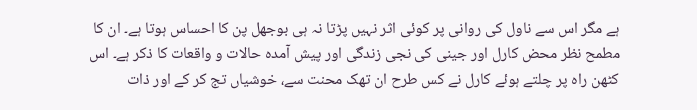ہے مگر اس سے ناول کی روانی پر کوئی اثر نہیں پڑتا نہ ہی بوجھل پن کا احساس ہوتا ہے۔ ان کا مطمح نظر محض کارل اور جینی کی نجی زندگی اور پیش آمدہ حالات و واقعات کا ذکر ہے۔ اس کٹھن راہ پر چلتے ہوئے کارل نے کس طرح ان تھک محنت سے، خوشیاں تج کر کے اور ذات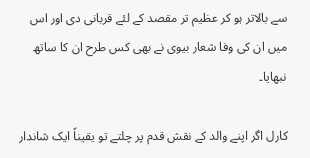سے بالاتر ہو کر عظیم تر مقصد کے لئے قربانی دی اور اس میں ان کی وفا شعار بیوی نے بھی کس طرح ان کا ساتھ نبھایا۔

کارل اگر اپنے والد کے نقش قدم پر چلتے تو یقیناً ایک شاندار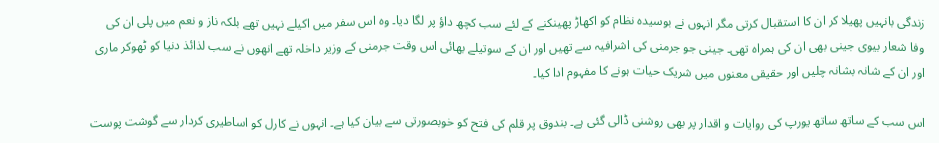زندگی بانہیں پھیلا کر ان کا استقبال کرتی مگر انہوں نے بوسیدہ نظام کو اکھاڑ پھینکنے کے لئے سب کچھ داؤ پر لگا دیا۔ وہ اس سفر میں اکیلے نہیں تھے بلکہ ناز و نعم میں پلی ان کی وفا شعار بیوی جینی بھی ان کی ہمراہ تھی۔ جینی جو جرمنی کی اشرافیہ سے تھیں اور ان کے سوتیلے بھائی اس وقت جرمنی کے وزیر داخلہ تھے انھوں نے سب لذائذ دنیا کو ٹھوکر ماری اور ان کے شانہ بشانہ چلیں اور حقیقی معنوں میں شریک حیات ہونے کا مفہوم ادا کیا۔

اس سب کے ساتھ ساتھ یورپ کی روایات و اقدار پر بھی روشنی ڈالی گئی ہے۔ بندوق پر قلم کی فتح کو خوبصورتی سے بیان کیا ہے۔ انہوں نے کارل کو اساطیری کردار سے گوشت پوست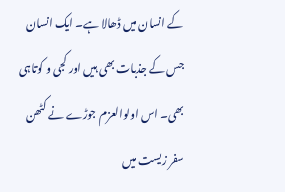کے انسان میں ڈھالا ہے۔ ایک انسان جس کے جذبات بھی ہیں اور کجی و کوتاہی بھی۔ اس اولوالعزم جوڑے نے کٹھن سفر زیست میں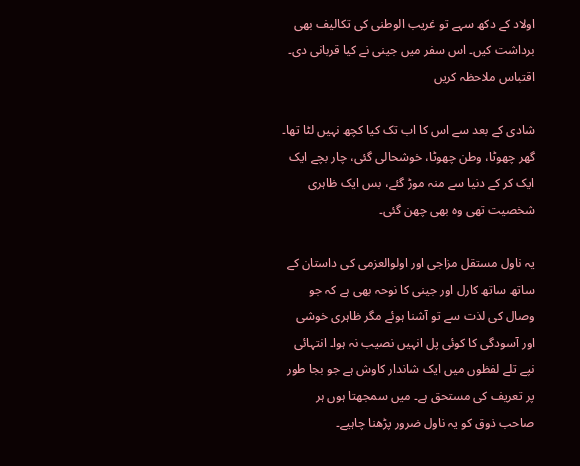اولاد کے دکھ سہے تو غریب الوطنی کی تکالیف بھی برداشت کیں۔ اس سفر میں جینی نے کیا قربانی دی۔ اقتباس ملاحظہ کریں

شادی کے بعد سے اس کا اب تک کیا کچھ نہیں لٹا تھا۔ گھر چھوٹا، وطن چھوٹا، خوشحالی گئی، چار بچے ایک ایک کر کے دنیا سے منہ موڑ گئے، بس ایک ظاہری شخصیت تھی وہ بھی چھن گئی۔

یہ ناول مستقل مزاجی اور اولوالعزمی کی داستان کے ساتھ ساتھ کارل اور جینی کا نوحہ بھی ہے کہ جو وصال کی لذت سے تو آشنا ہوئے مگر ظاہری خوشی اور آسودگی کا کوئی پل انہیں نصیب نہ ہوا۔ انتہائی نپے تلے لفظوں میں ایک شاندار کاوش ہے جو بجا طور پر تعریف کی مستحق ہے۔ میں سمجھتا ہوں ہر صاحب ذوق کو یہ ناول ضرور پڑھنا چاہیے۔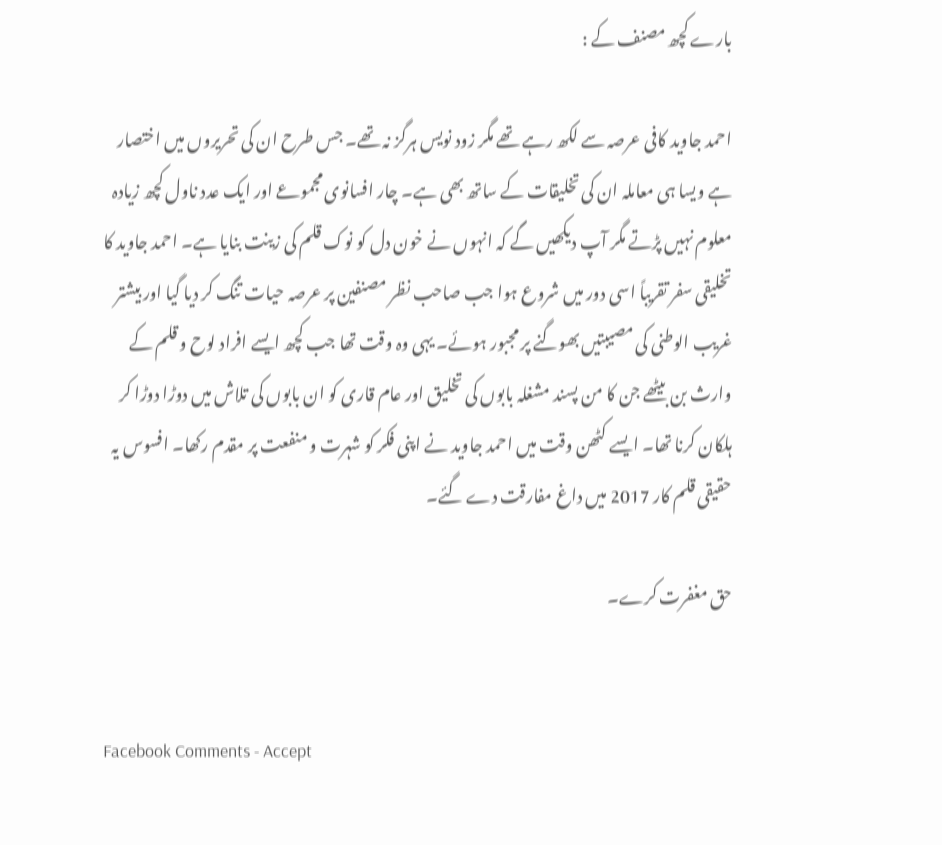بارے کچھ مصنف کے :

احمد جاوید کافی عرصہ سے لکھ رہے تھے مگر زود نویس ہرگز نہ تھے۔ جس طرح ان کی تحریروں میں اختصار ہے ویسا ہی معاملہ ان کی تخلیقات کے ساتھ بھی ہے۔ چار افسانوی مجموعے اور ایک عدد ناول کچھ زیادہ معلوم نہیں پڑتے مگر آپ دیکھیں گے کہ انہوں نے خون دل کو نوک قلم کی زینت بنایا ہے۔ احمد جاوید کا تخلیقی سفر تقریباً اسی دور میں شروع ہوا جب صاحب نظر مصنفین پر عرصہ حیات تنگ کر دیا گیا اور بیشتر غریب الوطنی کی مصیبتیں بھوگنے پر مجبور ہوئے۔ یہی وہ وقت تھا جب کچھ ایسے افراد لوح و قلم کے وارث بن بیٹھے جن کا من پسند مشغلہ بابوں کی تخلیق اور عام قاری کو ان بابوں کی تلاش میں دوڑا دوڑا کر ہلکان کرنا تھا۔ ایسے کٹھن وقت میں احمد جاوید نے اپنی فکر کو شہرت و منفعت پر مقدم رکھا۔ افسوس یہ حقیقی قلم کار 2017 میں داغ مفارقت دے گئے۔

حق مغفرت کرے۔


Facebook Comments - Accept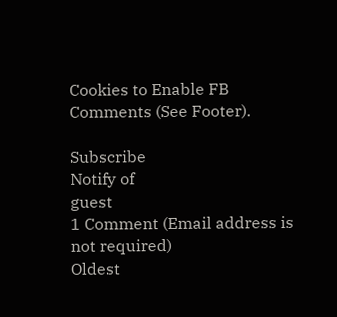Cookies to Enable FB Comments (See Footer).

Subscribe
Notify of
guest
1 Comment (Email address is not required)
Oldest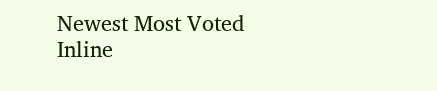Newest Most Voted
Inline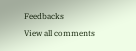Feedbacks
View all comments